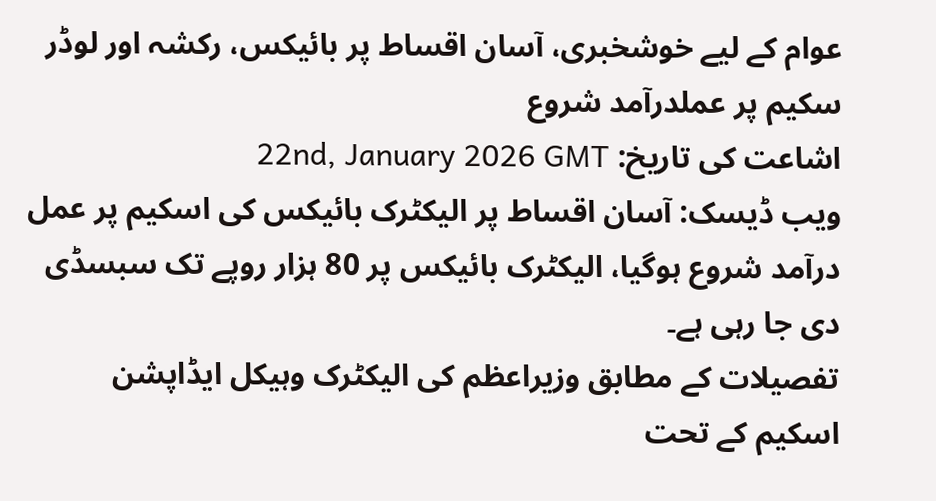عوام کے لیے خوشخبری، آسان اقساط پر بائیکس، رکشہ اور لوڈر سکیم پر عملدرآمد شروع
اشاعت کی تاریخ: 22nd, January 2026 GMT
ویب ڈیسک: آسان اقساط پر الیکٹرک بائیکس کی اسکیم پر عمل درآمد شروع ہوگیا، الیکٹرک بائیکس پر 80 ہزار روپے تک سبسڈی دی جا رہی ہے۔
تفصیلات کے مطابق وزیراعظم کی الیکٹرک وہیکل ایڈاپشن اسکیم کے تحت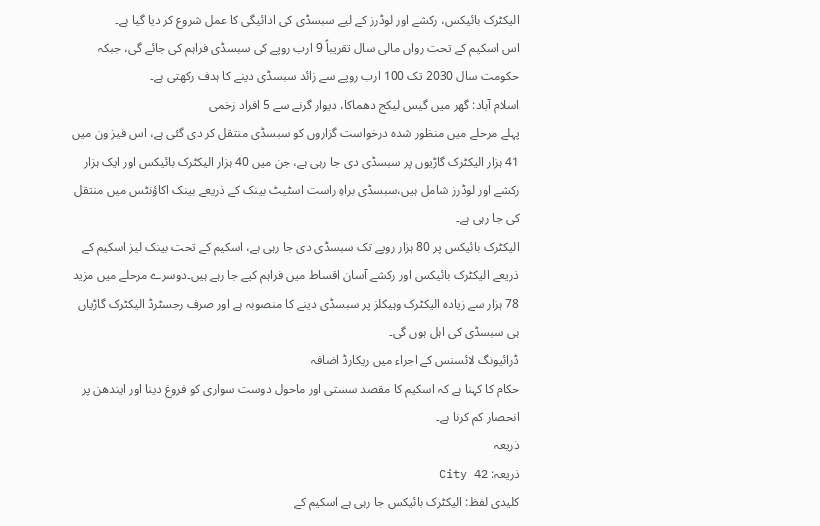الیکٹرک بائیکس، رکشے اور لوڈرز کے لیے سبسڈی کی ادائیگی کا عمل شروع کر دیا گیا ہے۔
اس اسکیم کے تحت رواں مالی سال تقریباً 9 ارب روپے کی سبسڈی فراہم کی جائے گی، جبکہ حکومت سال 2030 تک 100 ارب روپے سے زائد سبسڈی دینے کا ہدف رکھتی ہے۔
اسلام آباد: گھر میں گیس لیکج دھماکا، دیوار گرنے سے 5 افراد زخمی
پہلے مرحلے میں منظور شدہ درخواست گزاروں کو سبسڈی منتقل کر دی گئی ہے، اس فیز ون میں 41 ہزار الیکٹرک گاڑیوں پر سبسڈی دی جا رہی ہے، جن میں 40 ہزار الیکٹرک بائیکس اور ایک ہزار رکشے اور لوڈرز شامل ہیں،سبسڈی براہِ راست اسٹیٹ بینک کے ذریعے بینک اکاؤنٹس میں منتقل کی جا رہی ہے۔
الیکٹرک بائیکس پر 80 ہزار روپے تک سبسڈی دی جا رہی ہے، اسکیم کے تحت بینک لیز اسکیم کے ذریعے الیکٹرک بائیکس اور رکشے آسان اقساط میں فراہم کیے جا رہے ہیں۔دوسرے مرحلے میں مزید 78 ہزار سے زیادہ الیکٹرک وہیکلز پر سبسڈی دینے کا منصوبہ ہے اور صرف رجسٹرڈ الیکٹرک گاڑیاں ہی سبسڈی کی اہل ہوں گی۔
ڈرائیونگ لائسنس کے اجراء میں ریکارڈ اضافہ
حکام کا کہنا ہے کہ اسکیم کا مقصد سستی اور ماحول دوست سواری کو فروغ دینا اور ایندھن پر انحصار کم کرنا ہے۔
ذریعہ
ذریعہ: City 42
کلیدی لفظ: الیکٹرک بائیکس جا رہی ہے اسکیم کے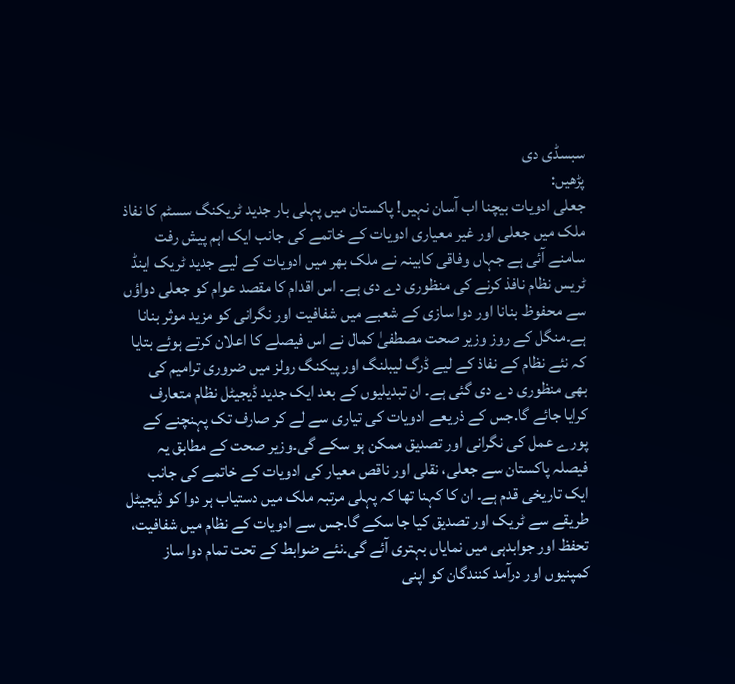سبسڈی دی
پڑھیں:
جعلی ادویات بیچنا اب آسان نہیں! پاکستان میں پہلی بار جدید ٹریکنگ سسٹم کا نفاذ
ملک میں جعلی اور غیر معیاری ادویات کے خاتمے کی جانب ایک اہم پیش رفت سامنے آئی ہے جہاں وفاقی کابینہ نے ملک بھر میں ادویات کے لیے جدید ٹریک اینڈ ٹریس نظام نافذ کرنے کی منظوری دے دی ہے۔ اس اقدام کا مقصد عوام کو جعلی دواؤں سے محفوظ بنانا اور دوا سازی کے شعبے میں شفافیت اور نگرانی کو مزید موثر بنانا ہے۔منگل کے روز وزیر صحت مصطفیٰ کمال نے اس فیصلے کا اعلان کرتے ہوئے بتایا کہ نئے نظام کے نفاذ کے لیے ڈرگ لیبلنگ اور پیکنگ رولز میں ضروری ترامیم کی بھی منظوری دے دی گئی ہے۔ ان تبدیلیوں کے بعد ایک جدید ڈیجیٹل نظام متعارف کرایا جائے گا.جس کے ذریعے ادویات کی تیاری سے لے کر صارف تک پہنچنے کے پورے عمل کی نگرانی اور تصدیق ممکن ہو سکے گی۔وزیر صحت کے مطابق یہ فیصلہ پاکستان سے جعلی، نقلی اور ناقص معیار کی ادویات کے خاتمے کی جانب ایک تاریخی قدم ہے۔ ان کا کہنا تھا کہ پہلی مرتبہ ملک میں دستیاب ہر دوا کو ڈیجیٹل طریقے سے ٹریک اور تصدیق کیا جا سکے گا.جس سے ادویات کے نظام میں شفافیت، تحفظ اور جوابدہی میں نمایاں بہتری آئے گی۔نئے ضوابط کے تحت تمام دوا ساز کمپنیوں اور درآمد کنندگان کو اپنی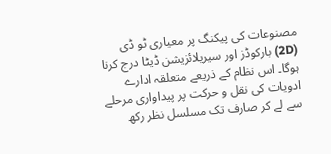مصنوعات کی پیکنگ پر معیاری ٹو ڈی (2D) بارکوڈز اور سیریلائزیشن ڈیٹا درج کرنا ہوگا۔ اس نظام کے ذریعے متعلقہ ادارے ادویات کی نقل و حرکت پر پیداواری مرحلے سے لے کر صارف تک مسلسل نظر رکھ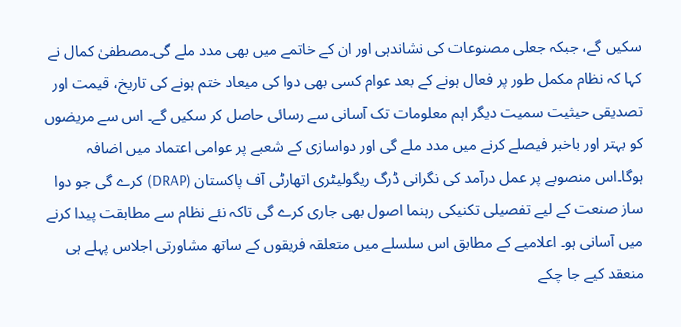سکیں گے، جبکہ جعلی مصنوعات کی نشاندہی اور ان کے خاتمے میں بھی مدد ملے گی۔مصطفیٰ کمال نے کہا کہ نظام مکمل طور پر فعال ہونے کے بعد عوام کسی بھی دوا کی میعاد ختم ہونے کی تاریخ، قیمت اور تصدیقی حیثیت سمیت دیگر اہم معلومات تک آسانی سے رسائی حاصل کر سکیں گے۔ اس سے مریضوں کو بہتر اور باخبر فیصلے کرنے میں مدد ملے گی اور دواسازی کے شعبے پر عوامی اعتماد میں اضافہ ہوگا۔اس منصوبے پر عمل درآمد کی نگرانی ڈرگ ریگولیٹری اتھارٹی آف پاکستان (DRAP) کرے گی جو دوا ساز صنعت کے لیے تفصیلی تکنیکی رہنما اصول بھی جاری کرے گی تاکہ نئے نظام سے مطابقت پیدا کرنے میں آسانی ہو۔ اعلامیے کے مطابق اس سلسلے میں متعلقہ فریقوں کے ساتھ مشاورتی اجلاس پہلے ہی منعقد کیے جا چکے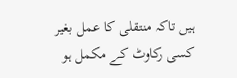ہیں تاکہ منتقلی کا عمل بغیر کسی رکاوٹ کے مکمل ہو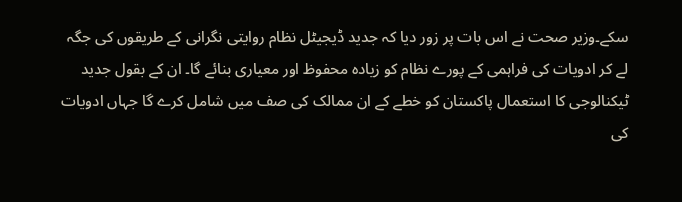سکے۔وزیر صحت نے اس بات پر زور دیا کہ جدید ڈیجیٹل نظام روایتی نگرانی کے طریقوں کی جگہ لے کر ادویات کی فراہمی کے پورے نظام کو زیادہ محفوظ اور معیاری بنائے گا۔ ان کے بقول جدید ٹیکنالوجی کا استعمال پاکستان کو خطے کے ان ممالک کی صف میں شامل کرے گا جہاں ادویات کی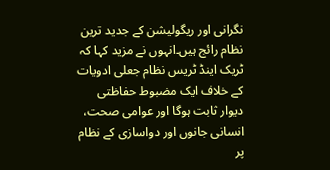نگرانی اور ریگولیشن کے جدید ترین نظام رائج ہیں۔انہوں نے مزید کہا کہ ٹریک اینڈ ٹریس نظام جعلی ادویات کے خلاف ایک مضبوط حفاظتی دیوار ثابت ہوگا اور عوامی صحت، انسانی جانوں اور دواسازی کے نظام پر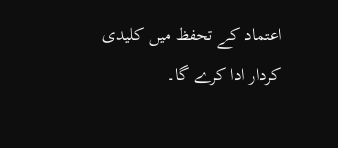اعتماد کے تحفظ میں کلیدی کردار ادا کرے گا۔